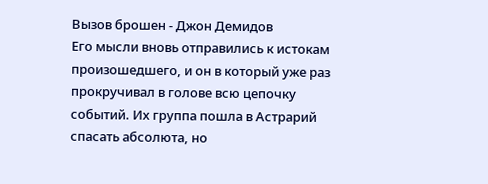Вызов брошен - Джон Демидов
Его мысли вновь отправились к истокам произошедшего, и он в который уже раз прокручивал в голове всю цепочку событий. Их группа пошла в Астрарий спасать абсолюта, но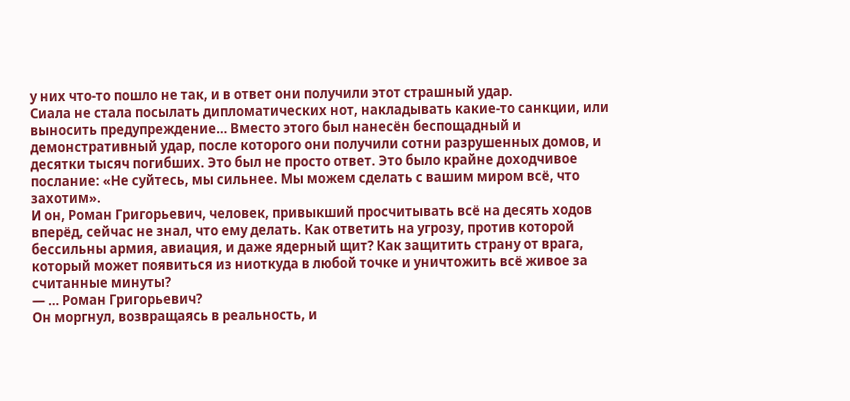у них что-то пошло не так, и в ответ они получили этот страшный удар.
Сиала не стала посылать дипломатических нот, накладывать какие-то санкции, или выносить предупреждение… Вместо этого был нанесён беспощадный и демонстративный удар, после которого они получили сотни разрушенных домов, и десятки тысяч погибших. Это был не просто ответ. Это было крайне доходчивое послание: «Не суйтесь, мы сильнее. Мы можем сделать с вашим миром всё, что захотим».
И он, Роман Григорьевич, человек, привыкший просчитывать всё на десять ходов вперёд, сейчас не знал, что ему делать. Как ответить на угрозу, против которой бессильны армия, авиация, и даже ядерный щит? Как защитить страну от врага, который может появиться из ниоткуда в любой точке и уничтожить всё живое за считанные минуты?
— … Роман Григорьевич?
Он моргнул, возвращаясь в реальность, и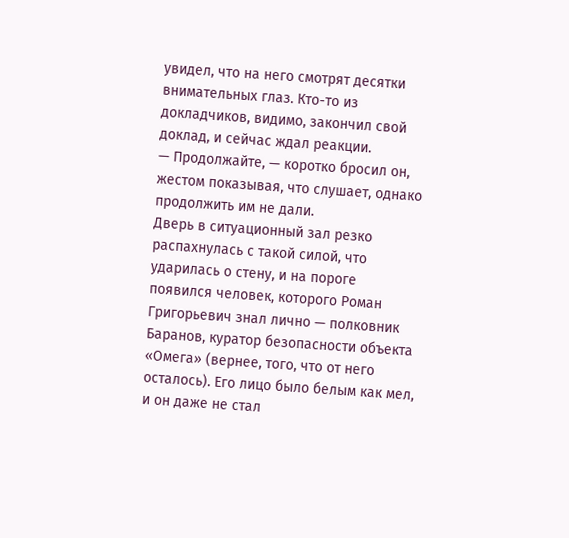увидел, что на него смотрят десятки внимательных глаз. Кто-то из докладчиков, видимо, закончил свой доклад, и сейчас ждал реакции.
— Продолжайте, — коротко бросил он, жестом показывая, что слушает, однако продолжить им не дали.
Дверь в ситуационный зал резко распахнулась с такой силой, что ударилась о стену, и на пороге появился человек, которого Роман Григорьевич знал лично — полковник Баранов, куратор безопасности объекта «Омега» (вернее, того, что от него осталось). Его лицо было белым как мел, и он даже не стал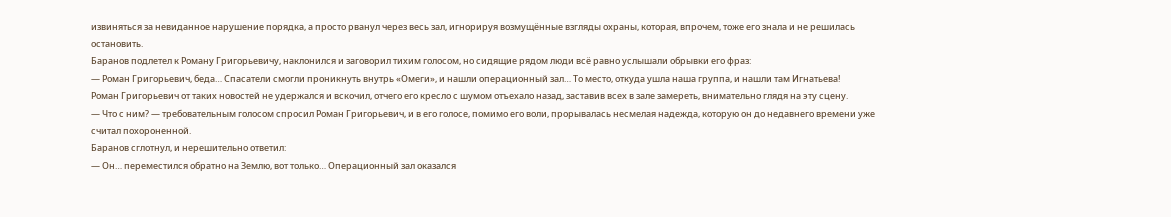извиняться за невиданное нарушение порядка, а просто рванул через весь зал, игнорируя возмущённые взгляды охраны, которая, впрочем, тоже его знала и не решилась остановить.
Баранов подлетел к Роману Григорьевичу, наклонился и заговорил тихим голосом, но сидящие рядом люди всё равно услышали обрывки его фраз:
— Роман Григорьевич, беда… Спасатели смогли проникнуть внутрь «Омеги», и нашли операционный зал… То место, откуда ушла наша группа, и нашли там Игнатьева!
Роман Григорьевич от таких новостей не удержался и вскочил, отчего его кресло с шумом отъехало назад, заставив всех в зале замереть, внимательно глядя на эту сцену.
— Что с ним? — требовательным голосом спросил Роман Григорьевич, и в его голосе, помимо его воли, прорывалась несмелая надежда, которую он до недавнего времени уже считал похороненной.
Баранов сглотнул, и нерешительно ответил:
— Он… переместился обратно на Землю, вот только… Операционный зал оказался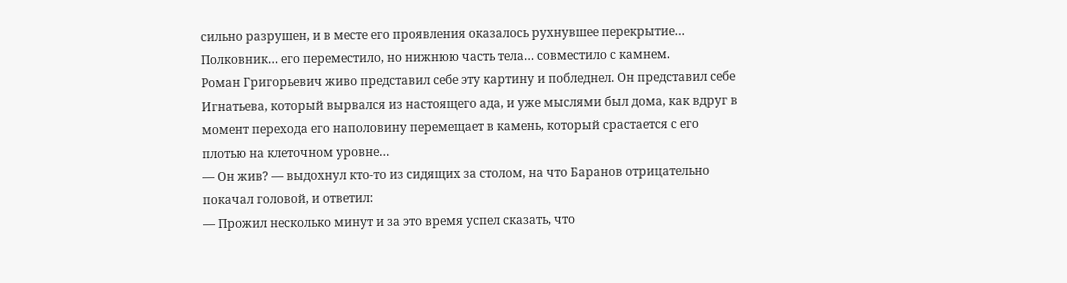сильно разрушен, и в месте его проявления оказалось рухнувшее перекрытие… Полковник… его переместило, но нижнюю часть тела… совместило с камнем.
Роман Григорьевич живо представил себе эту картину и побледнел. Он представил себе Игнатьева, который вырвался из настоящего ада, и уже мыслями был дома, как вдруг в момент перехода его наполовину перемещает в камень, который срастается с его плотью на клеточном уровне…
— Он жив? — выдохнул кто-то из сидящих за столом, на что Баранов отрицательно покачал головой, и ответил:
— Прожил несколько минут и за это время успел сказать, что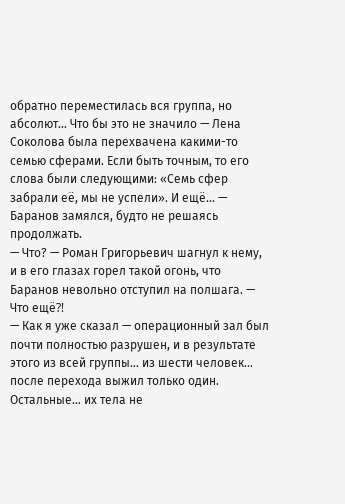обратно переместилась вся группа, но абсолют… Что бы это не значило — Лена Соколова была перехвачена какими-то семью сферами. Если быть точным, то его слова были следующими: «Семь сфер забрали её, мы не успели». И ещё… — Баранов замялся, будто не решаясь продолжать.
— Что? — Роман Григорьевич шагнул к нему, и в его глазах горел такой огонь, что Баранов невольно отступил на полшага. — Что ещё⁈
— Как я уже сказал — операционный зал был почти полностью разрушен, и в результате этого из всей группы… из шести человек… после перехода выжил только один. Остальные… их тела не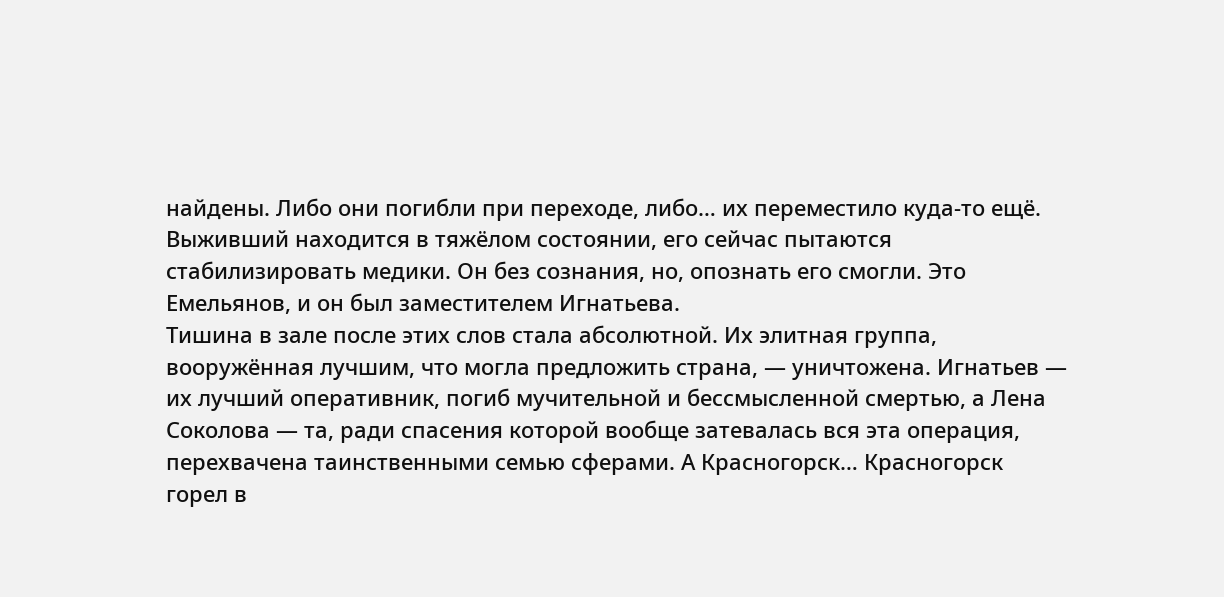найдены. Либо они погибли при переходе, либо… их переместило куда-то ещё.
Выживший находится в тяжёлом состоянии, его сейчас пытаются стабилизировать медики. Он без сознания, но, опознать его смогли. Это Емельянов, и он был заместителем Игнатьева.
Тишина в зале после этих слов стала абсолютной. Их элитная группа, вооружённая лучшим, что могла предложить страна, — уничтожена. Игнатьев — их лучший оперативник, погиб мучительной и бессмысленной смертью, а Лена Соколова — та, ради спасения которой вообще затевалась вся эта операция, перехвачена таинственными семью сферами. А Красногорск… Красногорск горел в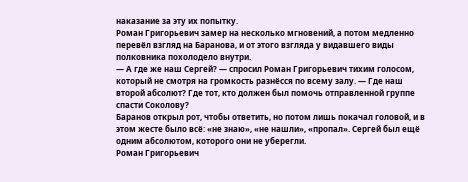наказание за эту их попытку.
Роман Григорьевич замер на несколько мгновений, а потом медленно перевёл взгляд на Баранова, и от этого взгляда у видавшего виды полковника похолодело внутри.
— А где же наш Сергей? — спросил Роман Григорьевич тихим голосом, который не смотря на громкость разнёсся по всему залу. — Где наш второй абсолют? Где тот, кто должен был помочь отправленной группе спасти Соколову?
Баранов открыл рот, чтобы ответить, но потом лишь покачал головой, и в этом жесте было всё: «не знаю», «не нашли», «пропал». Сергей был ещё одним абсолютом, которого они не уберегли.
Роман Григорьевич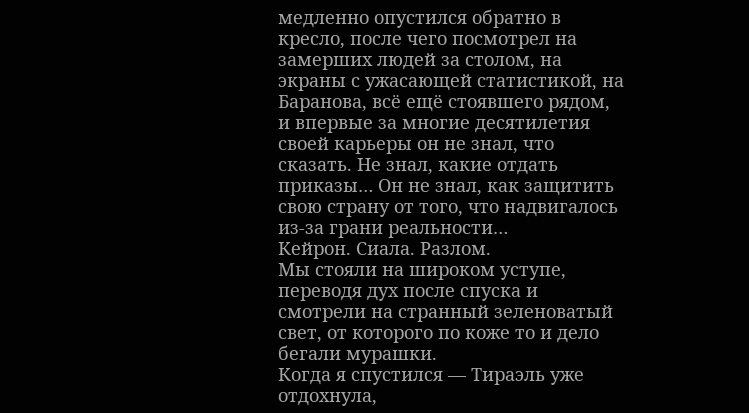медленно опустился обратно в кресло, после чего посмотрел на замерших людей за столом, на экраны с ужасающей статистикой, на Баранова, всё ещё стоявшего рядом, и впервые за многие десятилетия своей карьеры он не знал, что сказать. Не знал, какие отдать приказы… Он не знал, как защитить свою страну от того, что надвигалось из-за грани реальности…
Кейрон. Сиала. Разлом.
Мы стояли на широком уступе, переводя дух после спуска и смотрели на странный зеленоватый свет, от которого по коже то и дело бегали мурашки.
Когда я спустился — Тираэль уже отдохнула,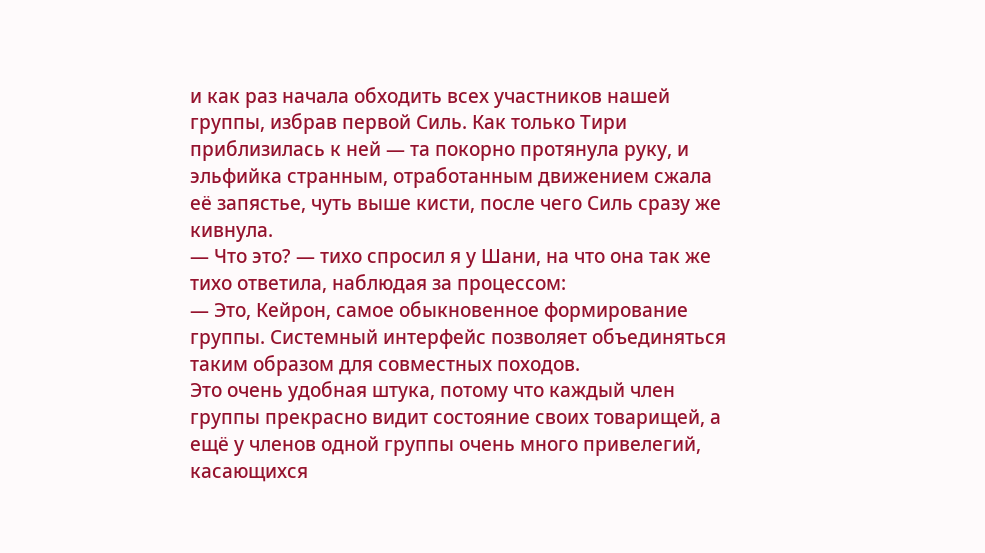и как раз начала обходить всех участников нашей группы, избрав первой Силь. Как только Тири приблизилась к ней — та покорно протянула руку, и эльфийка странным, отработанным движением сжала её запястье, чуть выше кисти, после чего Силь сразу же кивнула.
— Что это? — тихо спросил я у Шани, на что она так же тихо ответила, наблюдая за процессом:
— Это, Кейрон, самое обыкновенное формирование группы. Системный интерфейс позволяет объединяться таким образом для совместных походов.
Это очень удобная штука, потому что каждый член группы прекрасно видит состояние своих товарищей, а ещё у членов одной группы очень много привелегий, касающихся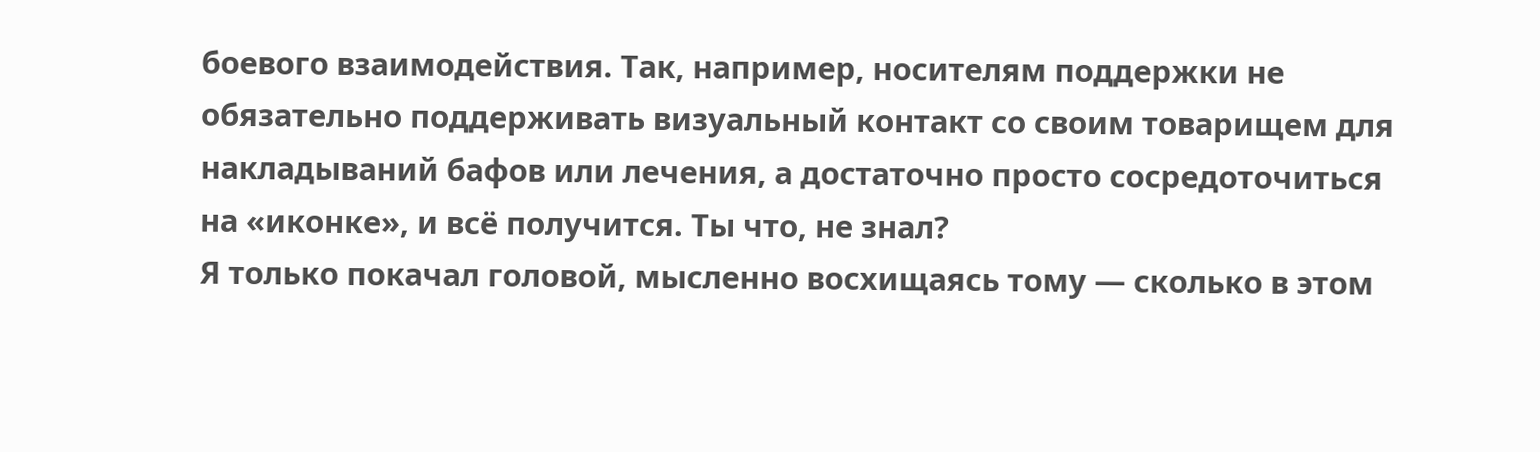боевого взаимодействия. Так, например, носителям поддержки не обязательно поддерживать визуальный контакт со своим товарищем для накладываний бафов или лечения, а достаточно просто сосредоточиться на «иконке», и всё получится. Ты что, не знал?
Я только покачал головой, мысленно восхищаясь тому — сколько в этом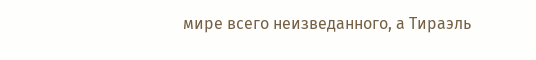мире всего неизведанного, а Тираэль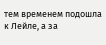тем временем подошла к Лейле, а за